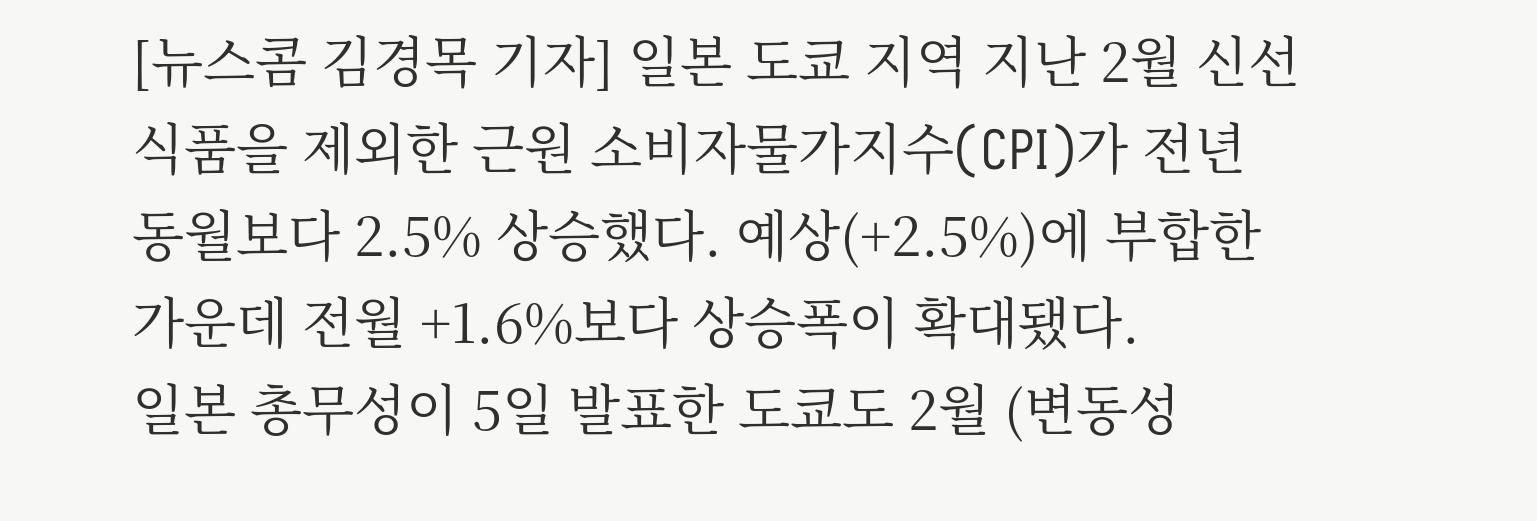[뉴스콤 김경목 기자] 일본 도쿄 지역 지난 2월 신선식품을 제외한 근원 소비자물가지수(CPI)가 전년 동월보다 2.5% 상승했다. 예상(+2.5%)에 부합한 가운데 전월 +1.6%보다 상승폭이 확대됐다.
일본 총무성이 5일 발표한 도쿄도 2월 (변동성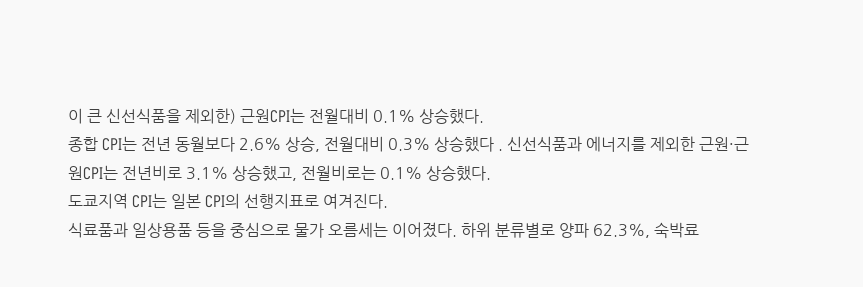이 큰 신선식품을 제외한) 근원CPI는 전월대비 0.1% 상승했다.
종합 CPI는 전년 동월보다 2.6% 상승, 전월대비 0.3% 상승했다 . 신선식품과 에너지를 제외한 근원·근원CPI는 전년비로 3.1% 상승했고, 전월비로는 0.1% 상승했다.
도쿄지역 CPI는 일본 CPI의 선행지표로 여겨진다.
식료품과 일상용품 등을 중심으로 물가 오름세는 이어졌다. 하위 분류별로 양파 62.3%, 숙박료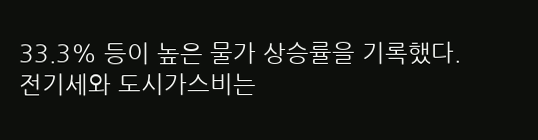33.3% 등이 높은 물가 상승률을 기록했다.
전기세와 도시가스비는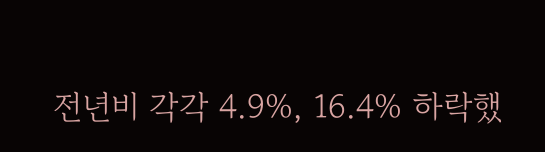전년비 각각 4.9%, 16.4% 하락했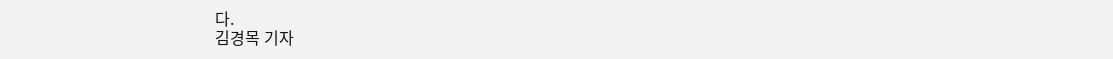다.
김경목 기자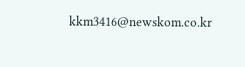kkm3416@newskom.co.kr